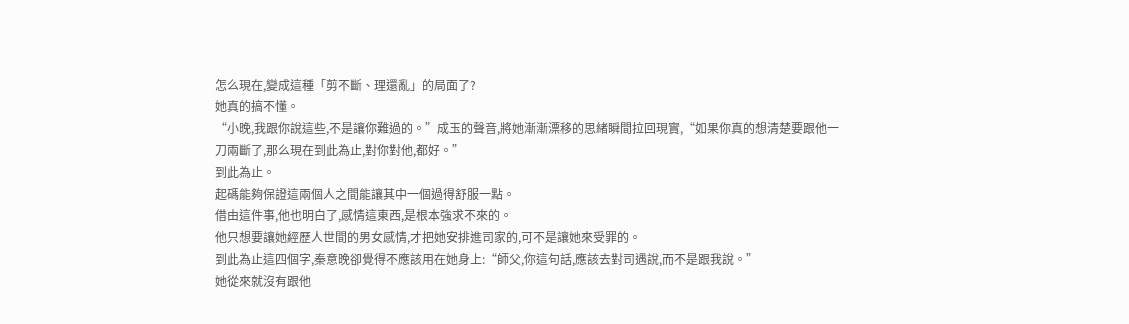怎么現在,變成這種「剪不斷、理還亂」的局面了?
她真的搞不懂。
“小晚,我跟你說這些,不是讓你難過的。”成玉的聲音,將她漸漸漂移的思緒瞬間拉回現實,“如果你真的想清楚要跟他一刀兩斷了,那么現在到此為止,對你對他,都好。”
到此為止。
起碼能夠保證這兩個人之間能讓其中一個過得舒服一點。
借由這件事,他也明白了,感情這東西,是根本強求不來的。
他只想要讓她經歷人世間的男女感情,才把她安排進司家的,可不是讓她來受罪的。
到此為止這四個字,秦意晚卻覺得不應該用在她身上:“師父,你這句話,應該去對司遇說,而不是跟我說。”
她從來就沒有跟他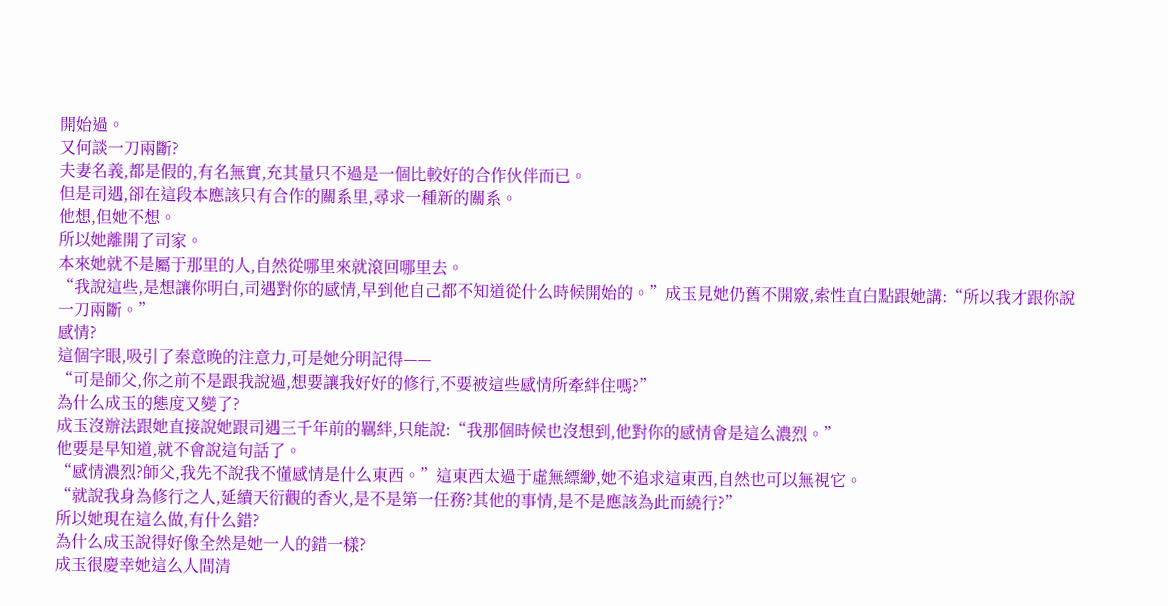開始過。
又何談一刀兩斷?
夫妻名義,都是假的,有名無實,充其量只不過是一個比較好的合作伙伴而已。
但是司遇,卻在這段本應該只有合作的關系里,尋求一種新的關系。
他想,但她不想。
所以她離開了司家。
本來她就不是屬于那里的人,自然從哪里來就滾回哪里去。
“我說這些,是想讓你明白,司遇對你的感情,早到他自己都不知道從什么時候開始的。”成玉見她仍舊不開竅,索性直白點跟她講:“所以我才跟你說一刀兩斷。”
感情?
這個字眼,吸引了秦意晚的注意力,可是她分明記得——
“可是師父,你之前不是跟我說過,想要讓我好好的修行,不要被這些感情所牽絆住嗎?”
為什么成玉的態度又變了?
成玉沒辦法跟她直接說她跟司遇三千年前的羈絆,只能說:“我那個時候也沒想到,他對你的感情會是這么濃烈。”
他要是早知道,就不會說這句話了。
“感情濃烈?師父,我先不說我不懂感情是什么東西。”這東西太過于虛無縹緲,她不追求這東西,自然也可以無視它。
“就說我身為修行之人,延續天衍觀的香火,是不是第一任務?其他的事情,是不是應該為此而繞行?”
所以她現在這么做,有什么錯?
為什么成玉說得好像全然是她一人的錯一樣?
成玉很慶幸她這么人間清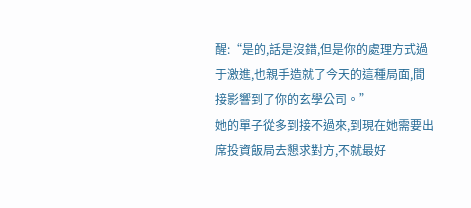醒:“是的,話是沒錯,但是你的處理方式過于激進,也親手造就了今天的這種局面,間接影響到了你的玄學公司。”
她的單子從多到接不過來,到現在她需要出席投資飯局去懇求對方,不就最好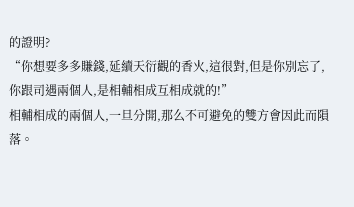的證明?
“你想要多多賺錢,延續天衍觀的香火,這很對,但是你別忘了,你跟司遇兩個人,是相輔相成互相成就的!”
相輔相成的兩個人,一旦分開,那么不可避免的雙方會因此而隕落。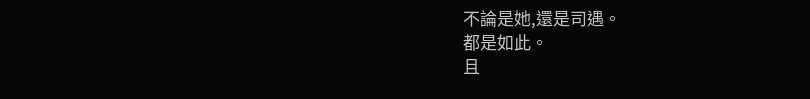不論是她,還是司遇。
都是如此。
且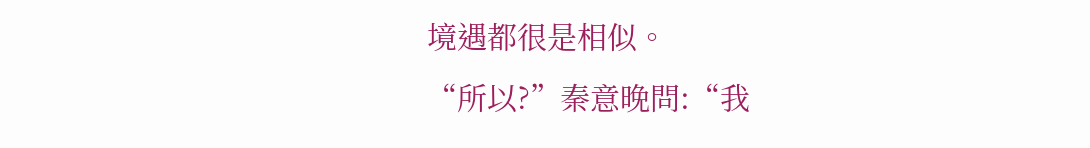境遇都很是相似。
“所以?”秦意晚問:“我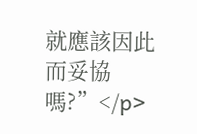就應該因此而妥協嗎?”</p>